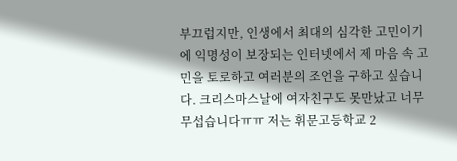부끄럽지만, 인생에서 최대의 심각한 고민이기에 익명성이 보장되는 인터넷에서 제 마음 속 고민을 토로하고 여러분의 조언을 구하고 싶습니다. 크리스마스날에 여자친구도 못만났고 너무 무섭습니다ㅠㅠ 저는 휘문고등학교 2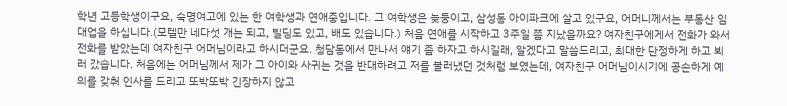학년 고등학생이구요, 숙명여고에 있는 한 여학생과 연애중입니다. 그 여학생은 늦둥이고, 삼성동 아이파크에 살고 있구요, 어머니께서는 부동산 임대업을 하십니다.(모텔만 네다섯 개는 되고, 빌딩도 있고, 배도 있습니다.) 처음 연애를 시작하고 3주일 쯤 지났을까요? 여자친구에게서 전화가 와서 전화를 받았는데 여자친구 어머님이라고 하시더군요. 청담동에서 만나서 얘기 좀 하자고 하시길래, 알겠다고 말씀드리고, 최대한 단정하게 하고 뵈러 갔습니다. 처음에는 어머님께서 제가 그 아이와 사귀는 것을 반대하려고 저를 불러냈던 것처럼 보였는데, 여자친구 어머님이시기에 공손하게 예의를 갖춰 인사를 드리고 또박또박 긴장하지 않고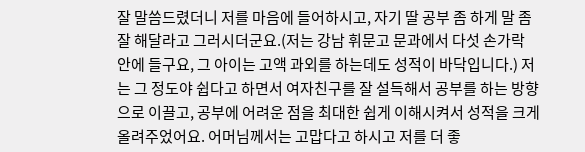잘 말씀드렸더니 저를 마음에 들어하시고, 자기 딸 공부 좀 하게 말 좀 잘 해달라고 그러시더군요.(저는 강남 휘문고 문과에서 다섯 손가락 안에 들구요, 그 아이는 고액 과외를 하는데도 성적이 바닥입니다.) 저는 그 정도야 쉽다고 하면서 여자친구를 잘 설득해서 공부를 하는 방향으로 이끌고, 공부에 어려운 점을 최대한 쉽게 이해시켜서 성적을 크게 올려주었어요. 어머님께서는 고맙다고 하시고 저를 더 좋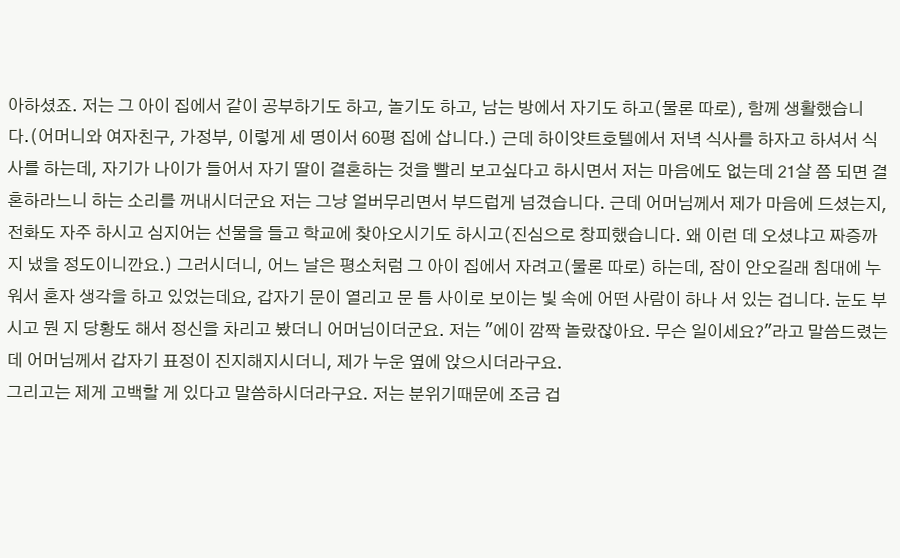아하셨죠. 저는 그 아이 집에서 같이 공부하기도 하고, 놀기도 하고, 남는 방에서 자기도 하고(물론 따로), 함께 생활했습니다.(어머니와 여자친구, 가정부, 이렇게 세 명이서 60평 집에 삽니다.) 근데 하이얏트호텔에서 저녁 식사를 하자고 하셔서 식사를 하는데, 자기가 나이가 들어서 자기 딸이 결혼하는 것을 빨리 보고싶다고 하시면서 저는 마음에도 없는데 21살 쯤 되면 결혼하라느니 하는 소리를 꺼내시더군요 저는 그냥 얼버무리면서 부드럽게 넘겼습니다. 근데 어머님께서 제가 마음에 드셨는지, 전화도 자주 하시고 심지어는 선물을 들고 학교에 찾아오시기도 하시고(진심으로 창피했습니다. 왜 이런 데 오셨냐고 짜증까지 냈을 정도이니깐요.) 그러시더니, 어느 날은 평소처럼 그 아이 집에서 자려고(물론 따로) 하는데, 잠이 안오길래 침대에 누워서 혼자 생각을 하고 있었는데요, 갑자기 문이 열리고 문 틈 사이로 보이는 빛 속에 어떤 사람이 하나 서 있는 겁니다. 눈도 부시고 뭔 지 당황도 해서 정신을 차리고 봤더니 어머님이더군요. 저는 "에이 깜짝 놀랐잖아요. 무슨 일이세요?"라고 말씀드렸는데 어머님께서 갑자기 표정이 진지해지시더니, 제가 누운 옆에 앉으시더라구요.
그리고는 제게 고백할 게 있다고 말씀하시더라구요. 저는 분위기때문에 조금 겁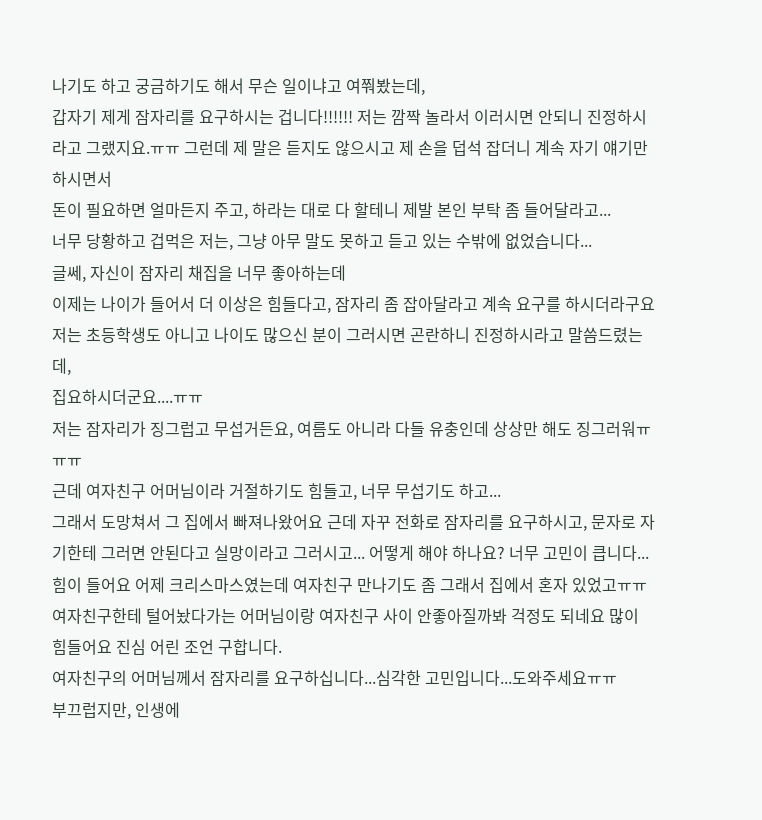나기도 하고 궁금하기도 해서 무슨 일이냐고 여쭤봤는데,
갑자기 제게 잠자리를 요구하시는 겁니다!!!!!! 저는 깜짝 놀라서 이러시면 안되니 진정하시라고 그랬지요.ㅠㅠ 그런데 제 말은 듣지도 않으시고 제 손을 덥석 잡더니 계속 자기 얘기만 하시면서
돈이 필요하면 얼마든지 주고, 하라는 대로 다 할테니 제발 본인 부탁 좀 들어달라고...
너무 당황하고 겁먹은 저는, 그냥 아무 말도 못하고 듣고 있는 수밖에 없었습니다...
글쎄, 자신이 잠자리 채집을 너무 좋아하는데
이제는 나이가 들어서 더 이상은 힘들다고, 잠자리 좀 잡아달라고 계속 요구를 하시더라구요
저는 초등학생도 아니고 나이도 많으신 분이 그러시면 곤란하니 진정하시라고 말씀드렸는데,
집요하시더군요....ㅠㅠ
저는 잠자리가 징그럽고 무섭거든요, 여름도 아니라 다들 유충인데 상상만 해도 징그러워ㅠㅠㅠ
근데 여자친구 어머님이라 거절하기도 힘들고, 너무 무섭기도 하고...
그래서 도망쳐서 그 집에서 빠져나왔어요 근데 자꾸 전화로 잠자리를 요구하시고, 문자로 자기한테 그러면 안된다고 실망이라고 그러시고... 어떻게 해야 하나요? 너무 고민이 큽니다... 힘이 들어요 어제 크리스마스였는데 여자친구 만나기도 좀 그래서 집에서 혼자 있었고ㅠㅠ 여자친구한테 털어놨다가는 어머님이랑 여자친구 사이 안좋아질까봐 걱정도 되네요 많이 힘들어요 진심 어린 조언 구합니다.
여자친구의 어머님께서 잠자리를 요구하십니다...심각한 고민입니다...도와주세요ㅠㅠ
부끄럽지만, 인생에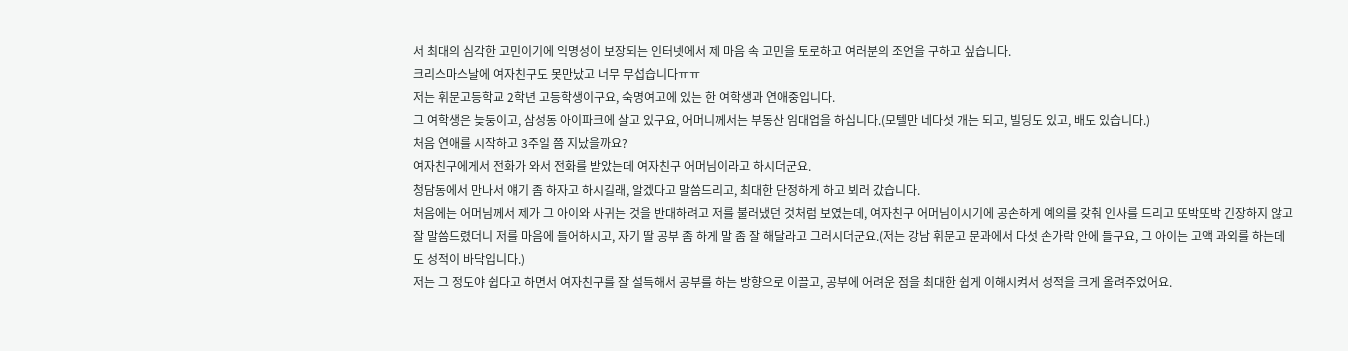서 최대의 심각한 고민이기에 익명성이 보장되는 인터넷에서 제 마음 속 고민을 토로하고 여러분의 조언을 구하고 싶습니다.
크리스마스날에 여자친구도 못만났고 너무 무섭습니다ㅠㅠ
저는 휘문고등학교 2학년 고등학생이구요, 숙명여고에 있는 한 여학생과 연애중입니다.
그 여학생은 늦둥이고, 삼성동 아이파크에 살고 있구요, 어머니께서는 부동산 임대업을 하십니다.(모텔만 네다섯 개는 되고, 빌딩도 있고, 배도 있습니다.)
처음 연애를 시작하고 3주일 쯤 지났을까요?
여자친구에게서 전화가 와서 전화를 받았는데 여자친구 어머님이라고 하시더군요.
청담동에서 만나서 얘기 좀 하자고 하시길래, 알겠다고 말씀드리고, 최대한 단정하게 하고 뵈러 갔습니다.
처음에는 어머님께서 제가 그 아이와 사귀는 것을 반대하려고 저를 불러냈던 것처럼 보였는데, 여자친구 어머님이시기에 공손하게 예의를 갖춰 인사를 드리고 또박또박 긴장하지 않고 잘 말씀드렸더니 저를 마음에 들어하시고, 자기 딸 공부 좀 하게 말 좀 잘 해달라고 그러시더군요.(저는 강남 휘문고 문과에서 다섯 손가락 안에 들구요, 그 아이는 고액 과외를 하는데도 성적이 바닥입니다.)
저는 그 정도야 쉽다고 하면서 여자친구를 잘 설득해서 공부를 하는 방향으로 이끌고, 공부에 어려운 점을 최대한 쉽게 이해시켜서 성적을 크게 올려주었어요.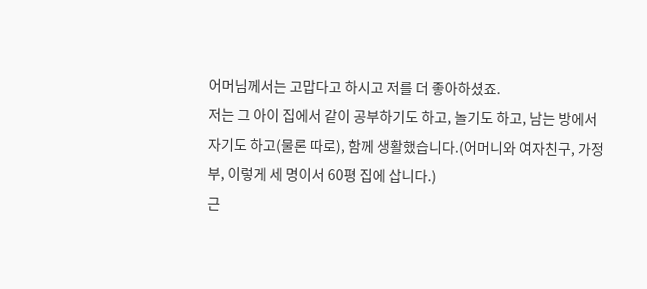어머님께서는 고맙다고 하시고 저를 더 좋아하셨죠.
저는 그 아이 집에서 같이 공부하기도 하고, 놀기도 하고, 남는 방에서 자기도 하고(물론 따로), 함께 생활했습니다.(어머니와 여자친구, 가정부, 이렇게 세 명이서 60평 집에 삽니다.)
근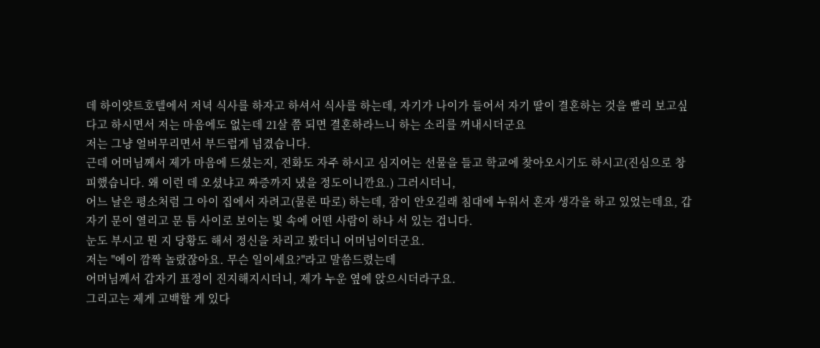데 하이얏트호텔에서 저녁 식사를 하자고 하셔서 식사를 하는데, 자기가 나이가 들어서 자기 딸이 결혼하는 것을 빨리 보고싶다고 하시면서 저는 마음에도 없는데 21살 쯤 되면 결혼하라느니 하는 소리를 꺼내시더군요
저는 그냥 얼버무리면서 부드럽게 넘겼습니다.
근데 어머님께서 제가 마음에 드셨는지, 전화도 자주 하시고 심지어는 선물을 들고 학교에 찾아오시기도 하시고(진심으로 창피했습니다. 왜 이런 데 오셨냐고 짜증까지 냈을 정도이니깐요.) 그러시더니,
어느 날은 평소처럼 그 아이 집에서 자려고(물론 따로) 하는데, 잠이 안오길래 침대에 누워서 혼자 생각을 하고 있었는데요, 갑자기 문이 열리고 문 틈 사이로 보이는 빛 속에 어떤 사람이 하나 서 있는 겁니다.
눈도 부시고 뭔 지 당황도 해서 정신을 차리고 봤더니 어머님이더군요.
저는 "에이 깜짝 놀랐잖아요. 무슨 일이세요?"라고 말씀드렸는데
어머님께서 갑자기 표정이 진지해지시더니, 제가 누운 옆에 앉으시더라구요.
그리고는 제게 고백할 게 있다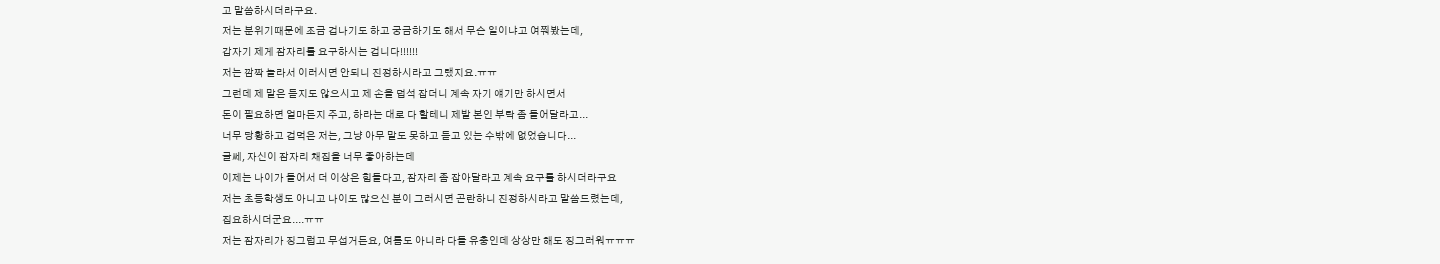고 말씀하시더라구요.
저는 분위기때문에 조금 겁나기도 하고 궁금하기도 해서 무슨 일이냐고 여쭤봤는데,
갑자기 제게 잠자리를 요구하시는 겁니다!!!!!!
저는 깜짝 놀라서 이러시면 안되니 진정하시라고 그랬지요.ㅠㅠ
그런데 제 말은 듣지도 않으시고 제 손을 덥석 잡더니 계속 자기 얘기만 하시면서
돈이 필요하면 얼마든지 주고, 하라는 대로 다 할테니 제발 본인 부탁 좀 들어달라고...
너무 당황하고 겁먹은 저는, 그냥 아무 말도 못하고 듣고 있는 수밖에 없었습니다...
글쎄, 자신이 잠자리 채집을 너무 좋아하는데
이제는 나이가 들어서 더 이상은 힘들다고, 잠자리 좀 잡아달라고 계속 요구를 하시더라구요
저는 초등학생도 아니고 나이도 많으신 분이 그러시면 곤란하니 진정하시라고 말씀드렸는데,
집요하시더군요....ㅠㅠ
저는 잠자리가 징그럽고 무섭거든요, 여름도 아니라 다들 유충인데 상상만 해도 징그러워ㅠㅠㅠ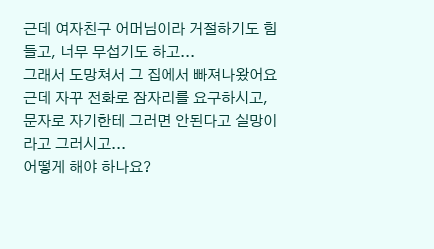근데 여자친구 어머님이라 거절하기도 힘들고, 너무 무섭기도 하고...
그래서 도망쳐서 그 집에서 빠져나왔어요
근데 자꾸 전화로 잠자리를 요구하시고, 문자로 자기한테 그러면 안된다고 실망이라고 그러시고...
어떻게 해야 하나요?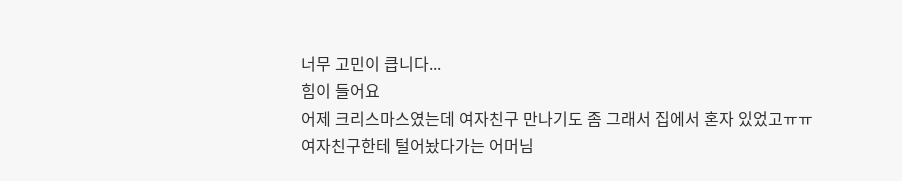너무 고민이 큽니다...
힘이 들어요
어제 크리스마스였는데 여자친구 만나기도 좀 그래서 집에서 혼자 있었고ㅠㅠ
여자친구한테 털어놨다가는 어머님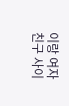이랑 여자친구 사이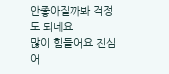안좋아질까봐 걱정도 되네요
많이 힘들어요 진심 어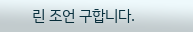린 조언 구합니다.